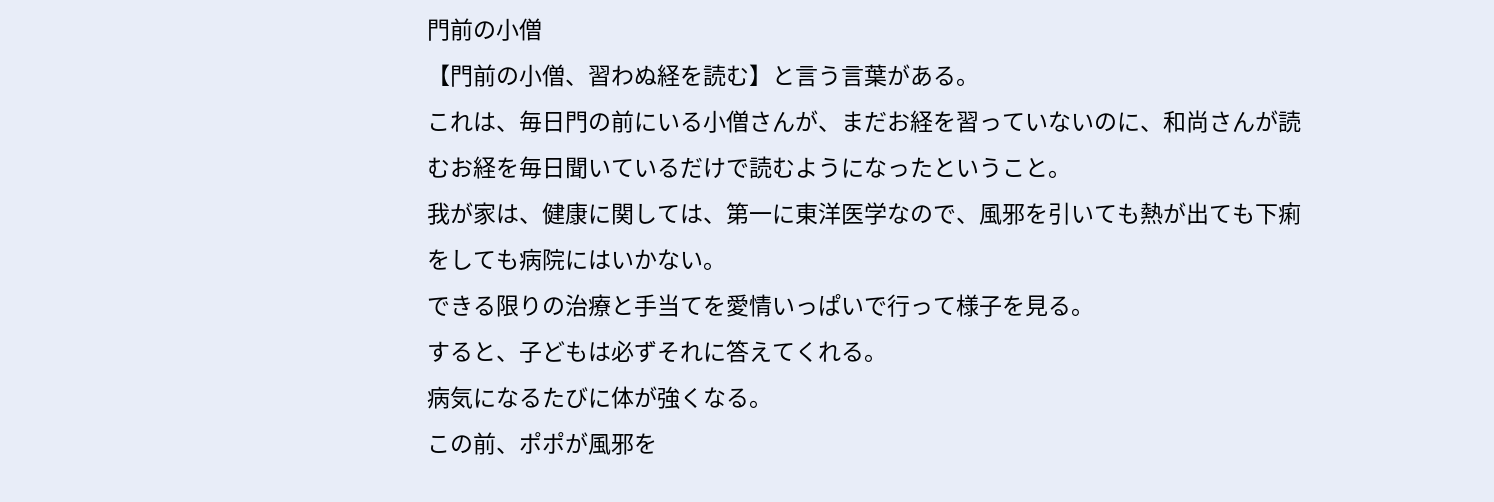門前の小僧
【門前の小僧、習わぬ経を読む】と言う言葉がある。
これは、毎日門の前にいる小僧さんが、まだお経を習っていないのに、和尚さんが読むお経を毎日聞いているだけで読むようになったということ。
我が家は、健康に関しては、第一に東洋医学なので、風邪を引いても熱が出ても下痢をしても病院にはいかない。
できる限りの治療と手当てを愛情いっぱいで行って様子を見る。
すると、子どもは必ずそれに答えてくれる。
病気になるたびに体が強くなる。
この前、ポポが風邪を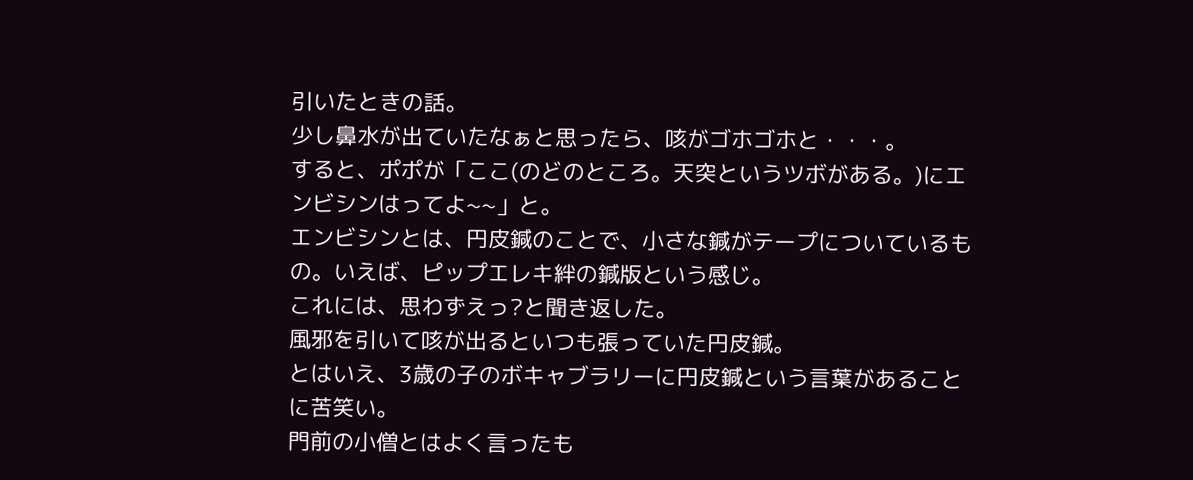引いたときの話。
少し鼻水が出ていたなぁと思ったら、咳がゴホゴホと・・・。
すると、ポポが「ここ(のどのところ。天突というツボがある。)にエンビシンはってよ~~」と。
エンビシンとは、円皮鍼のことで、小さな鍼がテープについているもの。いえば、ピップエレキ絆の鍼版という感じ。
これには、思わずえっ?と聞き返した。
風邪を引いて咳が出るといつも張っていた円皮鍼。
とはいえ、3歳の子のボキャブラリーに円皮鍼という言葉があることに苦笑い。
門前の小僧とはよく言ったも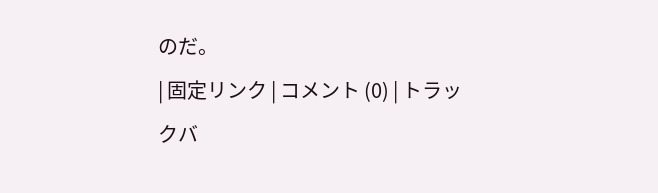のだ。
| 固定リンク | コメント (0) | トラックバ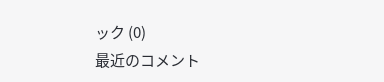ック (0)
最近のコメント